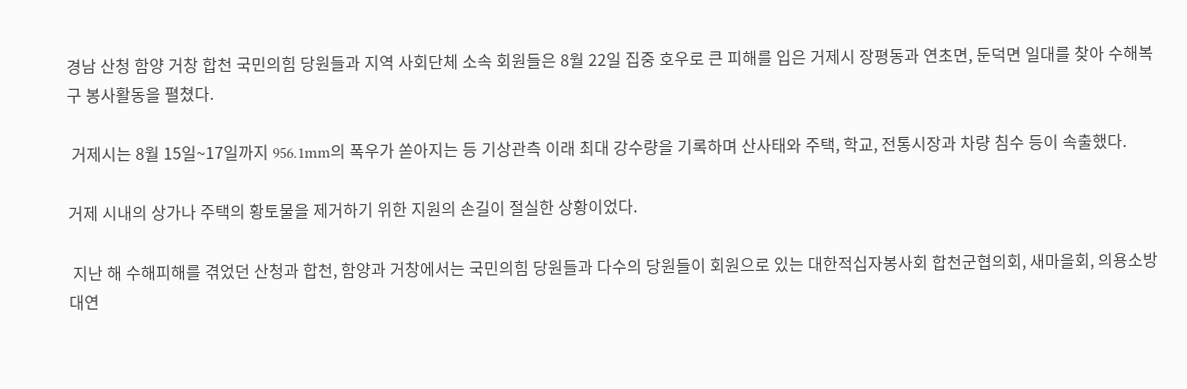경남 산청 함양 거창 합천 국민의힘 당원들과 지역 사회단체 소속 회원들은 8월 22일 집중 호우로 큰 피해를 입은 거제시 장평동과 연초면, 둔덕면 일대를 찾아 수해복구 봉사활동을 펼쳤다.

 거제시는 8월 15일~17일까지 956.1mm의 폭우가 쏟아지는 등 기상관측 이래 최대 강수량을 기록하며 산사태와 주택, 학교, 전통시장과 차량 침수 등이 속출했다.

거제 시내의 상가나 주택의 황토물을 제거하기 위한 지원의 손길이 절실한 상황이었다.

 지난 해 수해피해를 겪었던 산청과 합천, 함양과 거창에서는 국민의힘 당원들과 다수의 당원들이 회원으로 있는 대한적십자봉사회 합천군협의회, 새마을회, 의용소방대연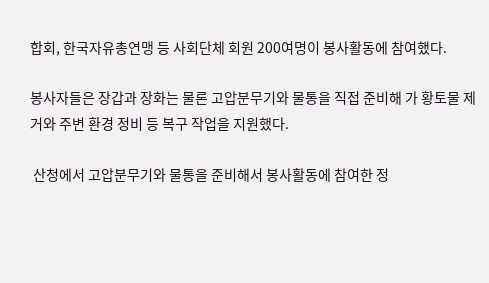합회, 한국자유총연맹 등 사회단체 회원 200여명이 봉사활동에 참여했다.

봉사자들은 장갑과 장화는 물론 고압분무기와 물통을 직접 준비해 가 황토물 제거와 주변 환경 정비 등 복구 작업을 지원했다.

 산청에서 고압분무기와 물통을 준비해서 봉사활동에 참여한 정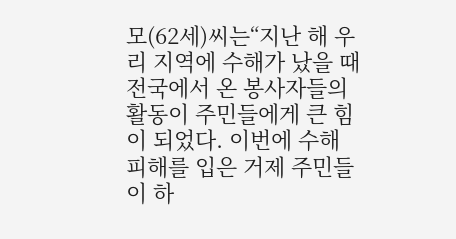모(62세)씨는“지난 해 우리 지역에 수해가 났을 때 전국에서 온 봉사자들의 활동이 주민들에게 큰 힘이 되었다. 이번에 수해 피해를 입은 거제 주민들이 하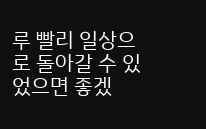루 빨리 일상으로 돌아갈 수 있었으면 좋겠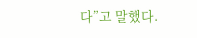다”고 말했다.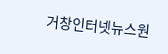거창인터넷뉴스원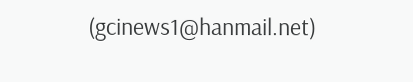(gcinews1@hanmail.net)